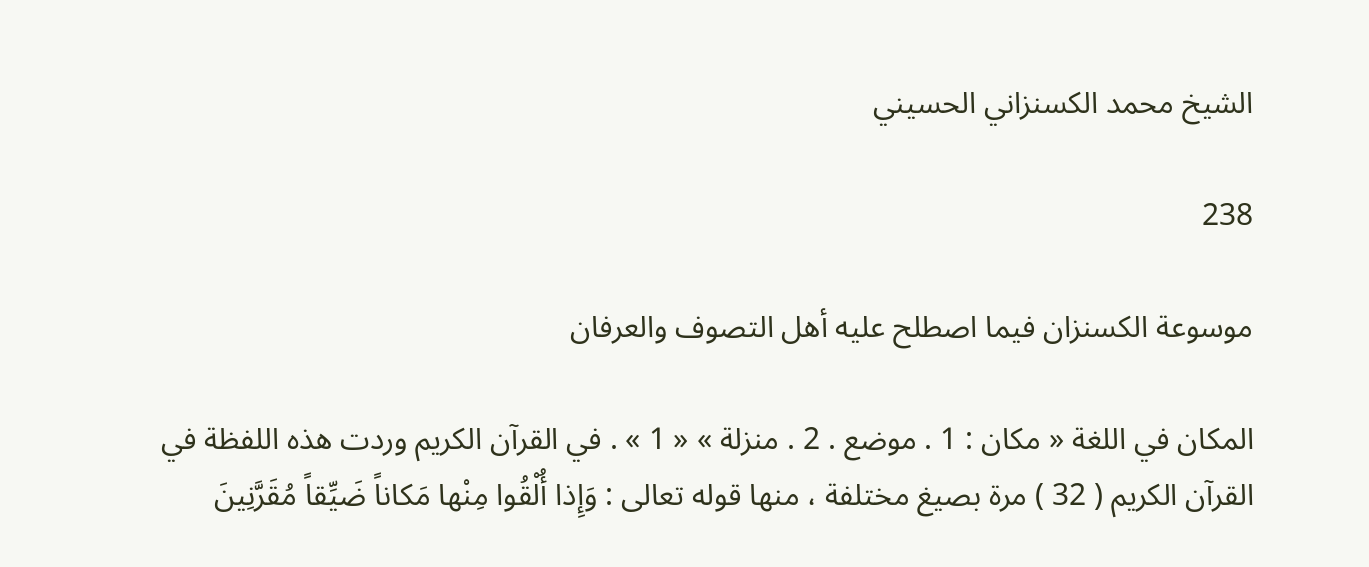الشيخ محمد الكسنزاني الحسيني

238

موسوعة الكسنزان فيما اصطلح عليه أهل التصوف والعرفان

المكان في اللغة « مكان : 1 . موضع . 2 . منزلة » « 1 » . في القرآن الكريم وردت هذه اللفظة في القرآن الكريم ( 32 ) مرة بصيغ مختلفة ، منها قوله تعالى : وَإِذا أُلْقُوا مِنْها مَكاناً ضَيِّقاً مُقَرَّنِينَ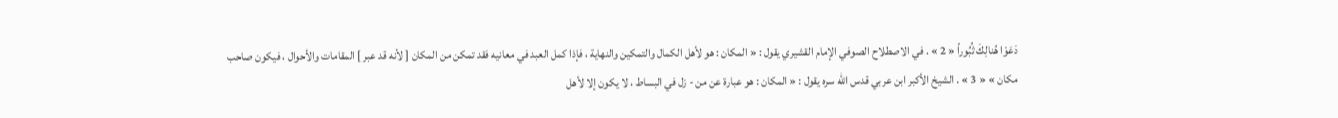دَعَوْا هُنالِكَ ثُبُوراً « 2 » . في الاصطلاح الصوفي الإمام القشيري يقول : « المكان : هو لأهل الكمال والتمكين والنهاية ، فإذا كمل العبد في معانيه فقد تمكن من المكان [ لأنه قد عبر ] المقامات والأحوال ، فيكون صاحب مكان » « 3 » . الشيخ الأكبر ابن عربي قدس الله سره يقول : « المكان : هو عبارة عن من - زل في البساط ، لا يكون إلا لأهل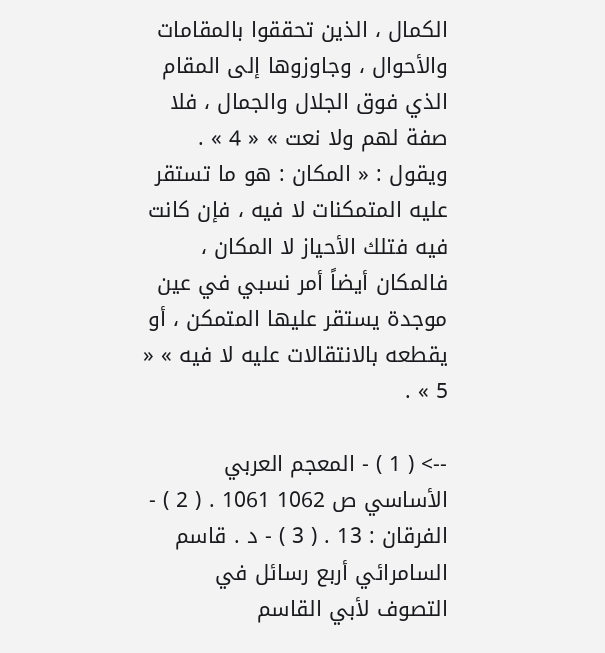الكمال ، الذين تحققوا بالمقامات والأحوال ، وجاوزوها إلى المقام الذي فوق الجلال والجمال ، فلا صفة لهم ولا نعت » « 4 » . ويقول : « المكان : هو ما تستقر عليه المتمكنات لا فيه ، فإن كانت فيه فتلك الأحياز لا المكان ، فالمكان أيضاً أمر نسبي في عين موجدة يستقر عليها المتمكن ، أو يقطعه بالانتقالات عليه لا فيه » « 5 » .

--> ( 1 ) - المعجم العربي الأساسي ص 1062 1061 . ( 2 ) - الفرقان : 13 . ( 3 ) - د . قاسم السامرائي أربع رسائل في التصوف لأبي القاسم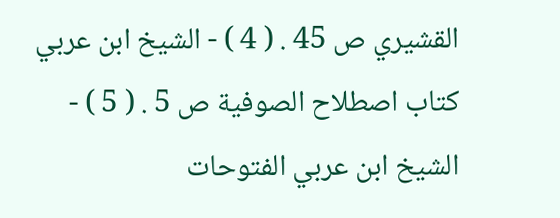القشيري ص 45 . ( 4 ) - الشيخ ابن عربي كتاب اصطلاح الصوفية ص 5 . ( 5 ) - الشيخ ابن عربي الفتوحات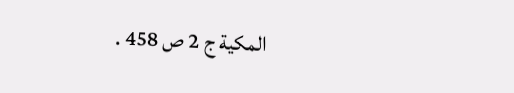المكية ج 2 ص 458 .